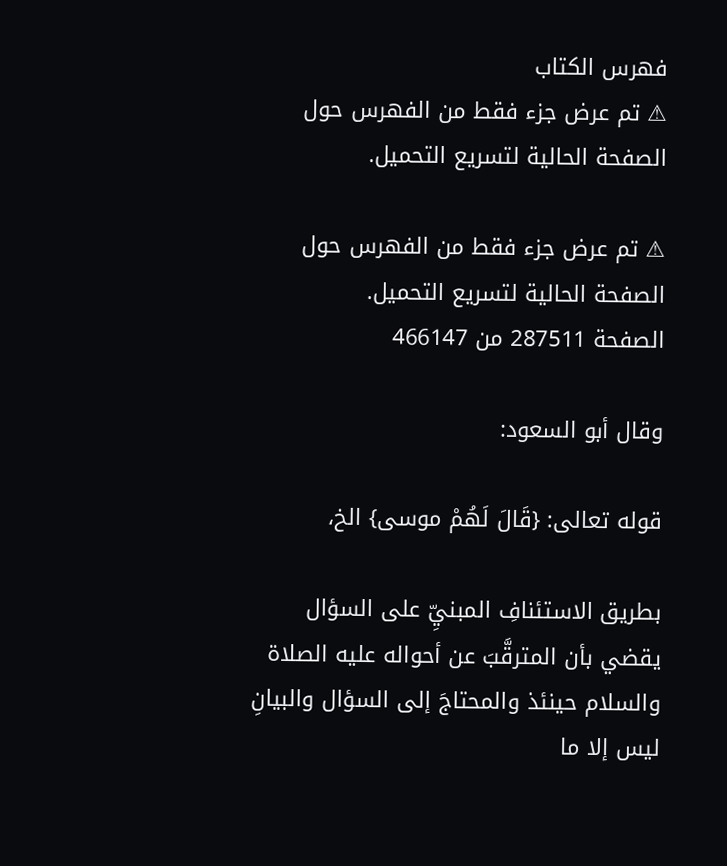فهرس الكتاب
⚠ تم عرض جزء فقط من الفهرس حول الصفحة الحالية لتسريع التحميل.

⚠ تم عرض جزء فقط من الفهرس حول الصفحة الحالية لتسريع التحميل.
الصفحة 287511 من 466147

وقال أبو السعود:

قوله تعالى: {قَالَ لَهُمْ موسى} الخ،

بطريق الاستئنافِ المبنيِّ على السؤال يقضي بأن المترقَّبَ عن أحواله عليه الصلاة والسلام حينئذ والمحتاجَ إلى السؤال والبيانِ ليس إلا ما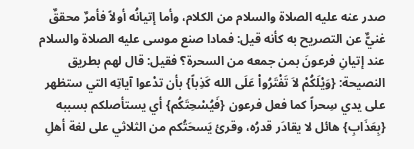صدر عنه عليه الصلاة والسلام من الكلام، وأما إتيانُه أولاً فأمرٌ محققٌ غنيٌّ عن التصريح به كأنه قيل: فمادا صنع موسى عليه الصلاة والسلام عند إتيانِ فرعونَ بمن جمعه من السحرة؟ فقيل: قال لهم بطريق النصيحة: {وَيْلَكُمْ لاَ تَفْتَرُواْ عَلَى الله كَذِباً} بأن تدْعوا آياتِه التي ستظهر على يدي سِحراً كما فعل فرعون {فَيُسْحِتَكُم} أي يستأصلكم بسببه {بِعَذَابِ} هائل لا يقادَر قدرُه، وقرئ يَسحَتُكم من الثلاثي على لغة أهلِ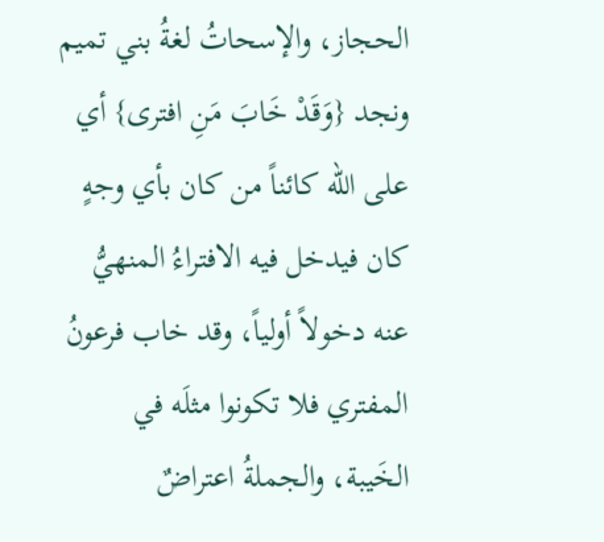الحجاز، والإسحاتُ لغةُ بني تميم ونجد {وَقَدْ خَابَ مَنِ افترى} أي على الله كائناً من كان بأي وجهٍ كان فيدخل فيه الافتراءُ المنهيُّ عنه دخولاً أولياً، وقد خاب فرعونُ المفتري فلا تكونوا مثلَه في الخَيبة، والجملةُ اعتراضٌ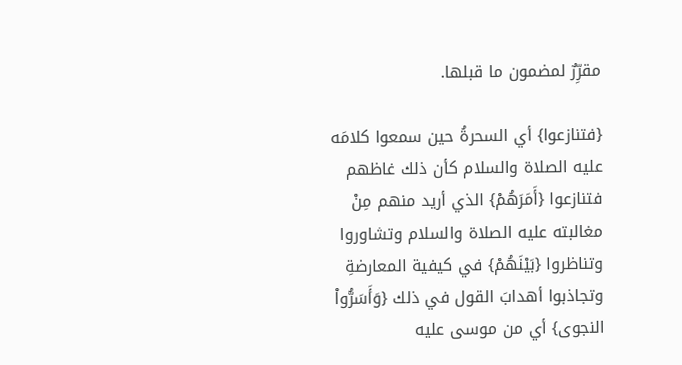مقرِّرٌ لمضمون ما قبلها.

{فتنازعوا} أي السحرةُ حين سمعوا كلامَه عليه الصلاة والسلام كأن ذلك غاظهم فتنازعوا {أَمَرَهُمْ} الذي أريد منهم مِنْ مغالبته عليه الصلاة والسلام وتشاوروا وتناظروا {بَيْنَهُمْ} في كيفية المعارضةِ وتجاذبوا أهدابَ القول في ذلك {وَأَسَرُّواْ النجوى} أي من موسى عليه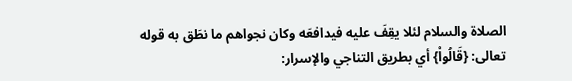الصلاة والسلام لئلا يقِفَ عليه فيدافعَه وكان نجواهم ما نطَق به قوله تعالى: {قَالُواْ} أي بطريق التناجي والإسرار: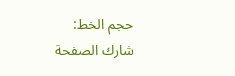حجم الخط:
شارك الصفحة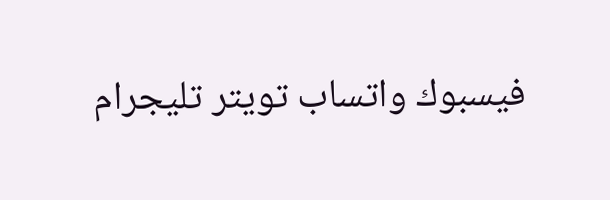فيسبوك واتساب تويتر تليجرام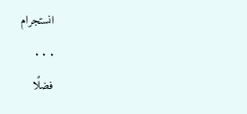انستجرام
. . .
فضلًا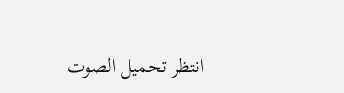انتظر تحميل الصوت